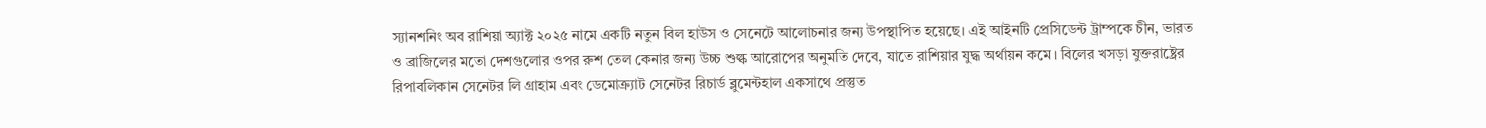স্যানশনিং অব রাশিয়া অ্যাক্ট ২০২৫ নামে একটি নতুন বিল হাউস ও সেনেটে আলোচনার জন্য উপস্থাপিত হয়েছে। এই আইনটি প্রেসিডেন্ট ট্রাম্পকে চীন, ভারত ও ব্রাজিলের মতো দেশগুলোর ওপর রুশ তেল কেনার জন্য উচ্চ শুল্ক আরোপের অনুমতি দেবে, যাতে রাশিয়ার যুদ্ধ অর্থায়ন কমে। বিলের খসড়া যুক্তরাষ্ট্রের রিপাবলিকান সেনেটর লি গ্রাহাম এবং ডেমোক্র্যাট সেনেটর রিচার্ড ব্লুমেন্টহাল একসাথে প্রস্তুত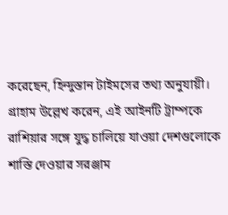করেছেন, হিন্দুস্তান টাইমসের তথ্য অনুযায়ী।
গ্রাহাম উল্লেখ করেন, এই আইনটি ট্রাম্পকে রাশিয়ার সঙ্গে যুদ্ধ চালিয়ে যাওয়া দেশগুলোকে শাস্তি দেওয়ার সরঞ্জাম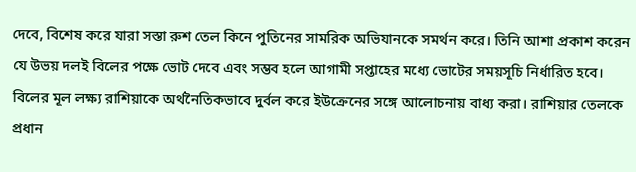দেবে, বিশেষ করে যারা সস্তা রুশ তেল কিনে পুতিনের সামরিক অভিযানকে সমর্থন করে। তিনি আশা প্রকাশ করেন যে উভয় দলই বিলের পক্ষে ভোট দেবে এবং সম্ভব হলে আগামী সপ্তাহের মধ্যে ভোটের সময়সূচি নির্ধারিত হবে।
বিলের মূল লক্ষ্য রাশিয়াকে অর্থনৈতিকভাবে দুর্বল করে ইউক্রেনের সঙ্গে আলোচনায় বাধ্য করা। রাশিয়ার তেলকে প্রধান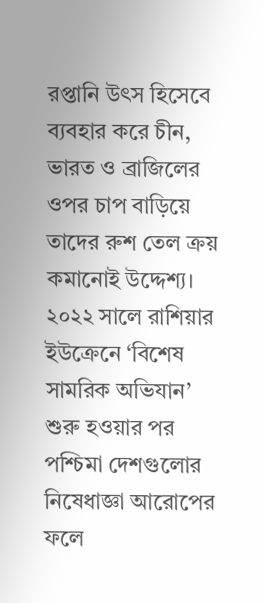রপ্তানি উৎস হিসেবে ব্যবহার করে চীন, ভারত ও ব্রাজিলের ওপর চাপ বাড়িয়ে তাদের রুশ তেল ক্রয় কমানোই উদ্দেশ্য। ২০২২ সালে রাশিয়ার ইউক্রেনে ‘বিশেষ সামরিক অভিযান’ শুরু হওয়ার পর পশ্চিমা দেশগুলোর নিষেধাজ্ঞা আরোপের ফলে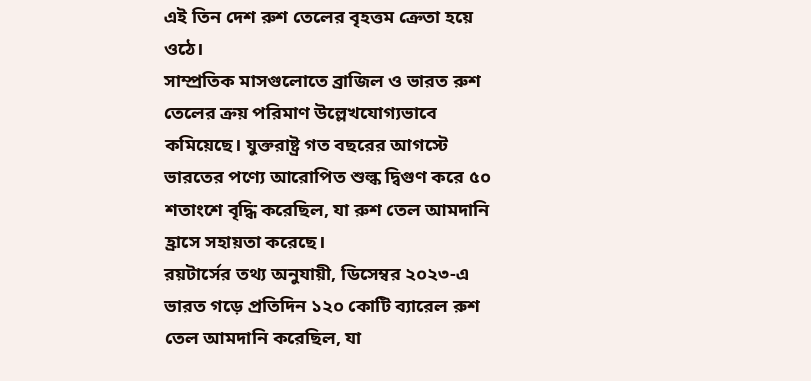এই তিন দেশ রুশ তেলের বৃহত্তম ক্রেতা হয়ে ওঠে।
সাম্প্রতিক মাসগুলোতে ব্রাজিল ও ভারত রুশ তেলের ক্রয় পরিমাণ উল্লেখযোগ্যভাবে কমিয়েছে। যুক্তরাষ্ট্র গত বছরের আগস্টে ভারতের পণ্যে আরোপিত শুল্ক দ্বিগুণ করে ৫০ শতাংশে বৃদ্ধি করেছিল, যা রুশ তেল আমদানি হ্রাসে সহায়তা করেছে।
রয়টার্সের তথ্য অনুযায়ী, ডিসেম্বর ২০২৩-এ ভারত গড়ে প্রতিদিন ১২০ কোটি ব্যারেল রুশ তেল আমদানি করেছিল, যা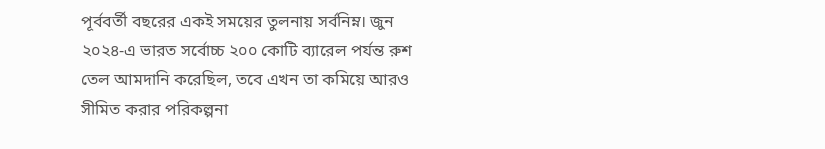পূর্ববর্তী বছরের একই সময়ের তুলনায় সর্বনিম্ন। জুন ২০২৪-এ ভারত সর্বোচ্চ ২০০ কোটি ব্যারেল পর্যন্ত রুশ তেল আমদানি করেছিল, তবে এখন তা কমিয়ে আরও সীমিত করার পরিকল্পনা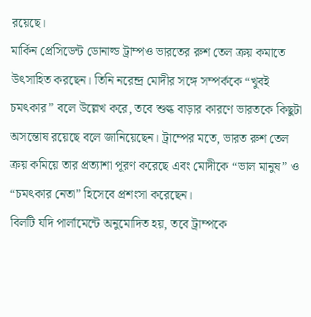রয়েছে।
মার্কিন প্রেসিডেন্ট ডোনাল্ড ট্রাম্পও ভারতের রুশ তেল ক্রয় কমাতে উৎসাহিত করছেন। তিনি নরেন্দ্র মোদীর সঙ্গে সম্পর্ককে “খুবই চমৎকার” বলে উল্লেখ করে, তবে শুল্ক বাড়ার কারণে ভারতকে কিছুটা অসন্তোষ রয়েছে বলে জানিয়েছেন। ট্রাম্পের মতে, ভারত রুশ তেল ক্রয় কমিয়ে তার প্রত্যাশা পূরণ করেছে এবং মোদীকে “ভাল মানুষ” ও “চমৎকার নেতা” হিসেবে প্রশংসা করেছেন।
বিলটি যদি পার্লামেন্টে অনুমোদিত হয়, তবে ট্রাম্পকে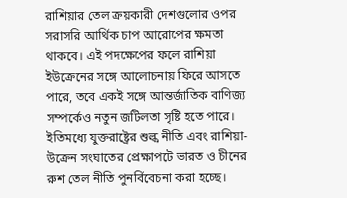রাশিয়ার তেল ক্রয়কারী দেশগুলোর ওপর সরাসরি আর্থিক চাপ আরোপের ক্ষমতা থাকবে। এই পদক্ষেপের ফলে রাশিয়া ইউক্রেনের সঙ্গে আলোচনায় ফিরে আসতে পারে, তবে একই সঙ্গে আন্তর্জাতিক বাণিজ্য সম্পর্কেও নতুন জটিলতা সৃষ্টি হতে পারে।
ইতিমধ্যে যুক্তরাষ্ট্রের শুল্ক নীতি এবং রাশিয়া-উক্রেন সংঘাতের প্রেক্ষাপটে ভারত ও চীনের রুশ তেল নীতি পুনর্বিবেচনা করা হচ্ছে।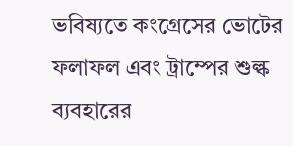ভবিষ্যতে কংগ্রেসের ভোটের ফলাফল এবং ট্রাম্পের শুল্ক ব্যবহারের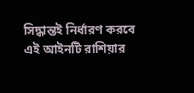সিদ্ধান্তই নির্ধারণ করবে এই আইনটি রাশিয়ার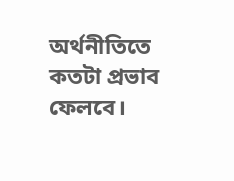অর্থনীতিতে কতটা প্রভাব ফেলবে।